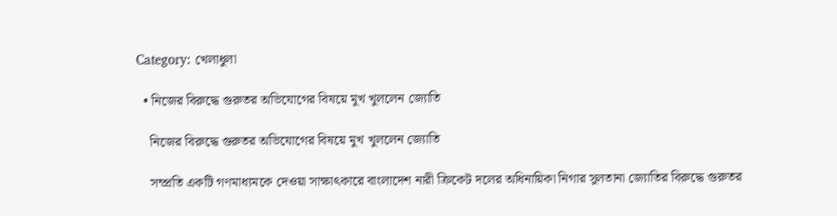Category: খেলাধুলা

  • নিজের বিরুদ্ধে গুরুতর অভিযোগের বিষয়ে মুখ খুললেন জ্যোতি

    নিজের বিরুদ্ধে গুরুতর অভিযোগের বিষয়ে মুখ খুললেন জ্যোতি

    সম্প্রতি একটি গণমাধ্যমকে দেওয়া সাক্ষাৎকারে বাংলাদেশ নারী ক্রিকেট দলের অধিনায়িকা নিগার সুলতানা জ্যোতির বিরুদ্ধে গুরুতর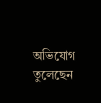অভিযোগ তুলেছেন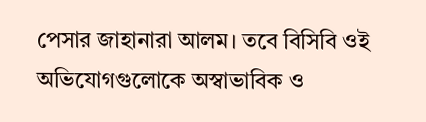পেসার জাহানারা আলম। তবে বিসিবি ওই অভিযোগগুলোকে অস্বাভাবিক ও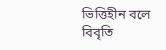ভিত্তিহীন বলে বিবৃতি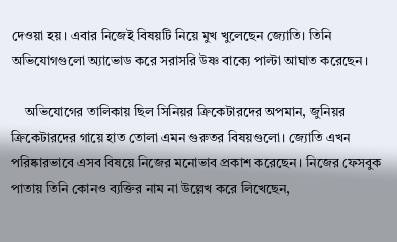দেওয়া হয়। এবার নিজেই বিষয়টি নিয়ে মুখ খুলেছেন জ্যোতি। তিনি অভিযোগগুলো অ্যাভোড করে সরাসরি উষ্ণ বাক্যে পাল্টা আঘাত করেছেন।

    অভিযোগের তালিকায় ছিল সিনিয়র ক্রিকেটারদের অপমান, জুনিয়র ক্রিকেটারদের গায়ে হাত তোলা এমন গুরুতর বিষয়গুলো। জ্যোতি এখন পরিষ্কারভাবে এসব বিষয়ে নিজের মনোভাব প্রকাশ করেছেন। নিজের ফেসবুক পাতায় তিনি কোনও ব্যক্তির নাম না উল্লেখ করে লিখেছেন,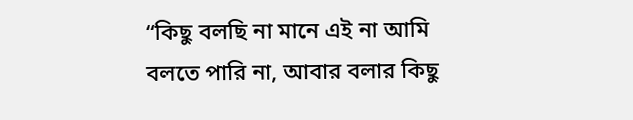“কিছু বলছি না মানে এই না আমি বলতে পারি না, আবার বলার কিছু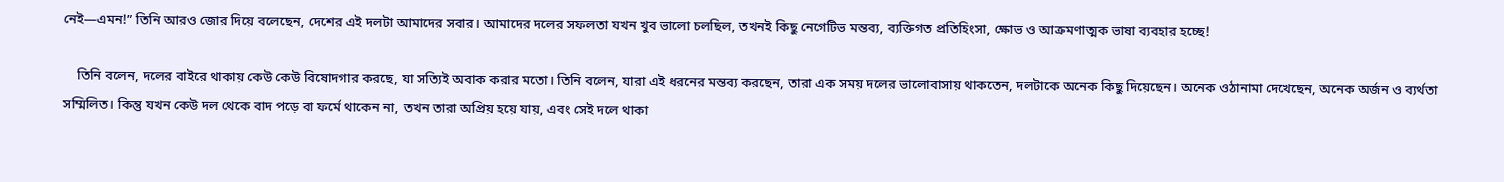নেই—এমন!” তিনি আরও জোর দিয়ে বলেছেন, দেশের এই দলটা আমাদের সবার। আমাদের দলের সফলতা যখন খুব ভালো চলছিল, তখনই কিছু নেগেটিভ মন্তব্য, ব্যক্তিগত প্রতিহিংসা, ক্ষোভ ও আক্রমণাত্মক ভাষা ব্যবহার হচ্ছে!

    তিনি বলেন, দলের বাইরে থাকায় কেউ কেউ বিষোদগার করছে, যা সত্যিই অবাক করার মতো। তিনি বলেন, যারা এই ধরনের মন্তব্য করছেন, তারা এক সময় দলের ভালোবাসায় থাকতেন, দলটাকে অনেক কিছু দিয়েছেন। অনেক ওঠানামা দেখেছেন, অনেক অর্জন ও ব্যর্থতা সম্মিলিত। কিন্তু যখন কেউ দল থেকে বাদ পড়ে বা ফর্মে থাকেন না, তখন তারা অপ্রিয় হয়ে যায়, এবং সেই দলে থাকা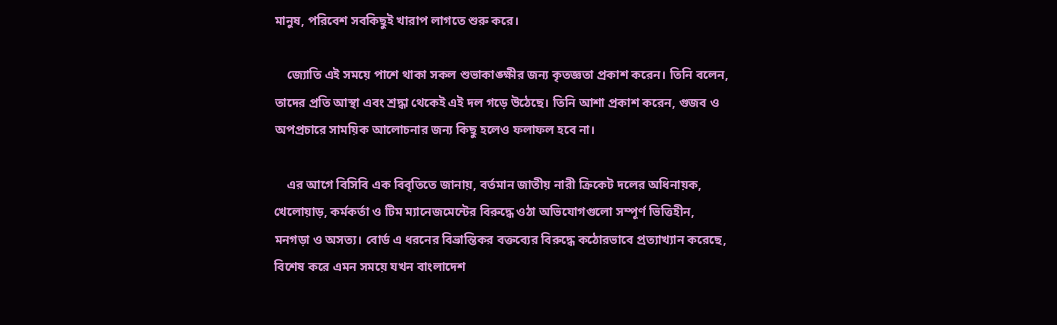মানুষ, পরিবেশ সবকিছুই খারাপ লাগতে শুরু করে।

    জ্যোতি এই সময়ে পাশে থাকা সকল শুভাকাঙ্ক্ষীর জন্য কৃতজ্ঞতা প্রকাশ করেন। তিনি বলেন, তাদের প্রতি আস্থা এবং শ্রদ্ধা থেকেই এই দল গড়ে উঠেছে। তিনি আশা প্রকাশ করেন, গুজব ও অপপ্রচারে সাময়িক আলোচনার জন্য কিছু হলেও ফলাফল হবে না।

    এর আগে বিসিবি এক বিবৃতিতে জানায়, বর্তমান জাতীয় নারী ক্রিকেট দলের অধিনায়ক, খেলোয়াড়, কর্মকর্তা ও টিম ম্যানেজমেন্টের বিরুদ্ধে ওঠা অভিযোগগুলো সম্পূর্ণ ভিত্তিহীন, মনগড়া ও অসত্য। বোর্ড এ ধরনের বিভ্রান্তিকর বক্তব্যের বিরুদ্ধে কঠোরভাবে প্রত্যাখ্যান করেছে, বিশেষ করে এমন সময়ে যখন বাংলাদেশ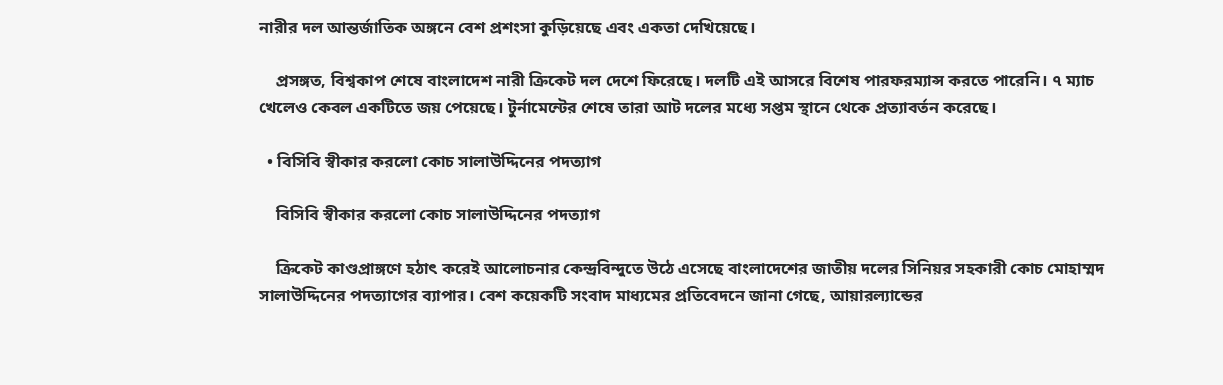নারীর দল আন্তর্জাতিক অঙ্গনে বেশ প্রশংসা কুড়িয়েছে এবং একতা দেখিয়েছে।

    প্রসঙ্গত, বিশ্বকাপ শেষে বাংলাদেশ নারী ক্রিকেট দল দেশে ফিরেছে। দলটি এই আসরে বিশেষ পারফরম্যান্স করতে পারেনি। ৭ ম্যাচ খেলেও কেবল একটিতে জয় পেয়েছে। টুর্নামেন্টের শেষে তারা আট দলের মধ্যে সপ্তম স্থানে থেকে প্রত্যাবর্তন করেছে।

  • বিসিবি স্বীকার করলো কোচ সালাউদ্দিনের পদত্যাগ

    বিসিবি স্বীকার করলো কোচ সালাউদ্দিনের পদত্যাগ

    ক্রিকেট কাণ্ডপ্রাঙ্গণে হঠাৎ করেই আলোচনার কেন্দ্রবিন্দুতে উঠে এসেছে বাংলাদেশের জাতীয় দলের সিনিয়র সহকারী কোচ মোহাম্মদ সালাউদ্দিনের পদত্যাগের ব্যাপার। বেশ কয়েকটি সংবাদ মাধ্যমের প্রতিবেদনে জানা গেছে, আয়ারল্যান্ডের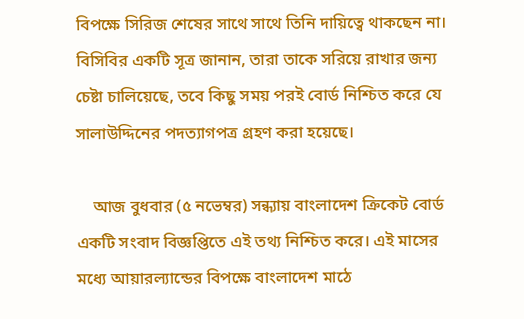বিপক্ষে সিরিজ শেষের সাথে সাথে তিনি দায়িত্বে থাকছেন না। বিসিবির একটি সূত্র জানান, তারা তাকে সরিয়ে রাখার জন্য চেষ্টা চালিয়েছে, তবে কিছু সময় পরই বোর্ড নিশ্চিত করে যে সালাউদ্দিনের পদত্যাগপত্র গ্রহণ করা হয়েছে।

    আজ বুধবার (৫ নভেম্বর) সন্ধ্যায় বাংলাদেশ ক্রিকেট বোর্ড একটি সংবাদ বিজ্ঞপ্তিতে এই তথ্য নিশ্চিত করে। এই মাসের মধ্যে আয়ারল্যান্ডের বিপক্ষে বাংলাদেশ মাঠে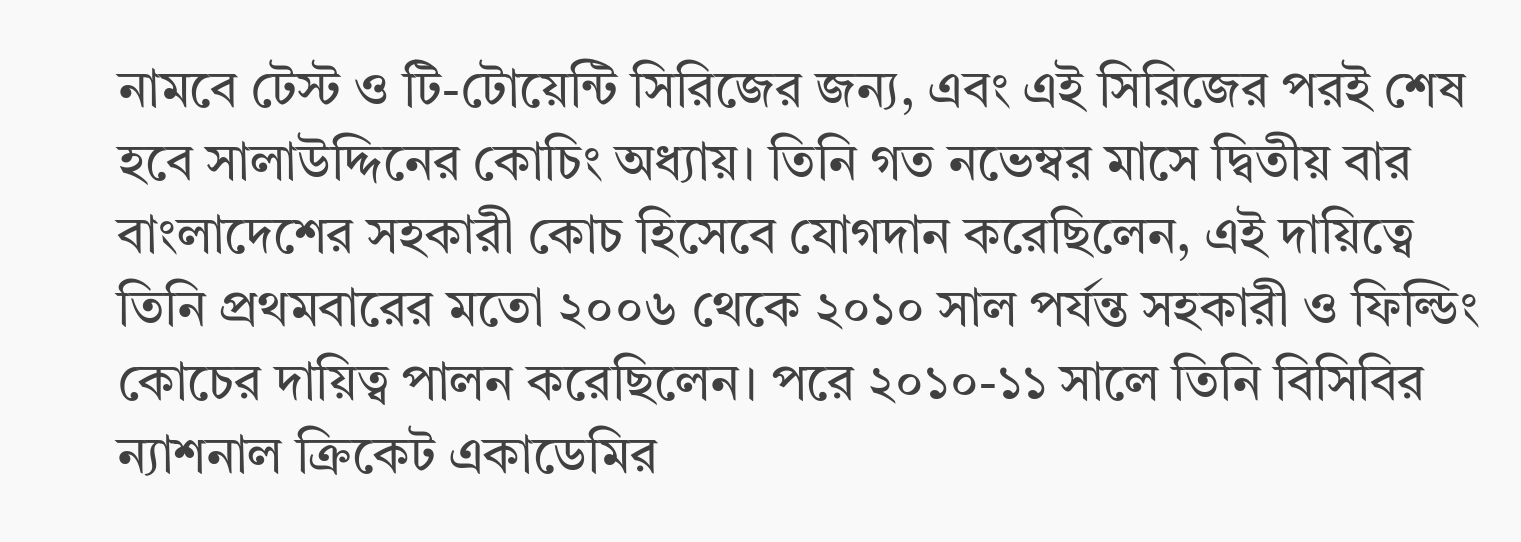নামবে টেস্ট ও টি-টোয়েন্টি সিরিজের জন্য, এবং এই সিরিজের পরই শেষ হবে সালাউদ্দিনের কোচিং অধ্যায়। তিনি গত নভেম্বর মাসে দ্বিতীয় বার বাংলাদেশের সহকারী কোচ হিসেবে যোগদান করেছিলেন, এই দায়িত্বে তিনি প্রথমবারের মতো ২০০৬ থেকে ২০১০ সাল পর্যন্ত সহকারী ও ফিল্ডিং কোচের দায়িত্ব পালন করেছিলেন। পরে ২০১০-১১ সালে তিনি বিসিবির ন্যাশনাল ক্রিকেট একাডেমির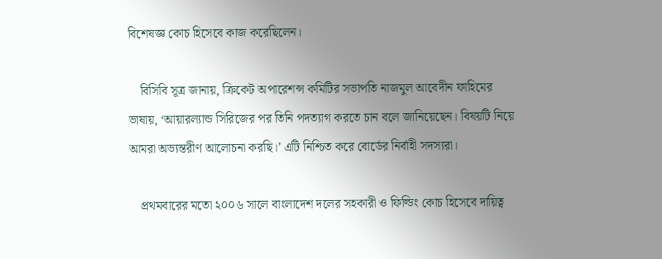বিশেষজ্ঞ কোচ হিসেবে কাজ করেছিলেন।

    বিসিবি সূত্র জানায়, ক্রিকেট অপারেশন্স কমিটির সভাপতি নাজমুল আবেদীন ফাহিমের ভাষায়, ‘আয়ারল্যান্ড সিরিজের পর তিনি পদত্যাগ করতে চান বলে জানিয়েছেন। বিষয়টি নিয়ে আমরা অভ্যন্তরীণ আলোচনা করছি।’ এটি নিশ্চিত করে বোর্ডের নির্বাহী সদস্যরা।

    প্রথমবারের মতো ২০০৬ সালে বাংলাদেশ দলের সহকারী ও ফিল্ডিং কোচ হিসেবে দায়িত্ব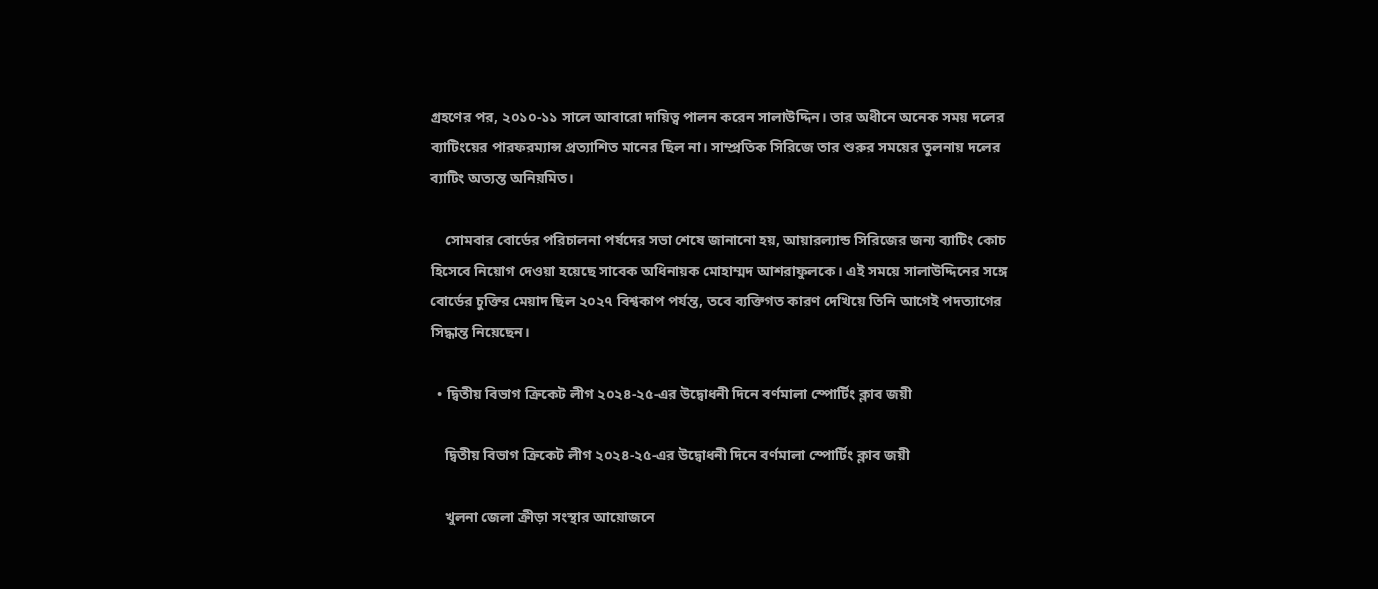গ্রহণের পর, ২০১০-১১ সালে আবারো দায়িত্ব পালন করেন সালাউদ্দিন। তার অধীনে অনেক সময় দলের ব্যাটিংয়ের পারফরম্যান্স প্রত্যাশিত মানের ছিল না। সাম্প্রতিক সিরিজে তার শুরুর সময়ের তুলনায় দলের ব্যাটিং অত্যন্ত অনিয়মিত।

    সোমবার বোর্ডের পরিচালনা পর্ষদের সভা শেষে জানানো হয়, আয়ারল্যান্ড সিরিজের জন্য ব্যাটিং কোচ হিসেবে নিয়োগ দেওয়া হয়েছে সাবেক অধিনায়ক মোহাম্মদ আশরাফুলকে। এই সময়ে সালাউদ্দিনের সঙ্গে বোর্ডের চুক্তির মেয়াদ ছিল ২০২৭ বিশ্বকাপ পর্যন্ত, তবে ব্যক্তিগত কারণ দেখিয়ে তিনি আগেই পদত্যাগের সিদ্ধান্ত নিয়েছেন।

  • দ্বিতীয় বিভাগ ক্রিকেট লীগ ২০২৪-২৫-এর উদ্বোধনী দিনে বর্ণমালা স্পোর্টিং ক্লাব জয়ী

    দ্বিতীয় বিভাগ ক্রিকেট লীগ ২০২৪-২৫-এর উদ্বোধনী দিনে বর্ণমালা স্পোর্টিং ক্লাব জয়ী

    খুলনা জেলা ক্রীড়া সংস্থার আয়োজনে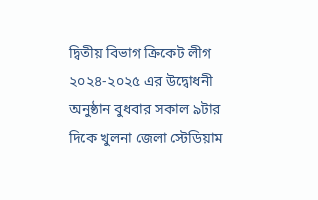দ্বিতীয় বিভাগ ক্রিকেট লীগ ২০২৪-২০২৫ এর উদ্বোধনী অনুষ্ঠান বুধবার সকাল ৯টার দিকে খুলনা জেলা স্টেডিয়াম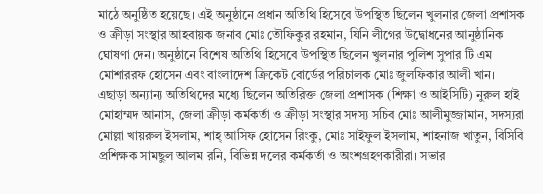মাঠে অনুষ্ঠিত হয়েছে। এই অনুষ্ঠানে প্রধান অতিথি হিসেবে উপস্থিত ছিলেন খুলনার জেলা প্রশাসক ও ক্রীড়া সংস্থার আহবায়ক জনাব মোঃ তৌফিকুর রহমান, যিনি লীগের উদ্বোধনের আনুষ্ঠানিক ঘোষণা দেন। অনুষ্ঠানে বিশেষ অতিথি হিসেবে উপস্থিত ছিলেন খুলনার পুলিশ সুপার টি এম মোশাররফ হোসেন এবং বাংলাদেশ ক্রিকেট বোর্ডের পরিচালক মোঃ জুলফিকার আলী খান। এছাড়া অন্যান্য অতিথিদের মধ্যে ছিলেন অতিরিক্ত জেলা প্রশাসক (শিক্ষা ও আইসিটি) নুরুল হাই মোহাম্মদ আনাস, জেলা ক্রীড়া কর্মকর্তা ও ক্রীড়া সংস্থার সদস্য সচিব মোঃ আলীমুজ্জামান, সদস্যরা মোল্লা খায়রুল ইসলাম, শাহ্ আসিফ হোসেন রিংকু, মোঃ সাইফুল ইসলাম, শাহনাজ খাতুন, বিসিবি প্রশিক্ষক সামছুল আলম রনি, বিভিন্ন দলের কর্মকর্তা ও অংশগ্রহণকারীরা। সভার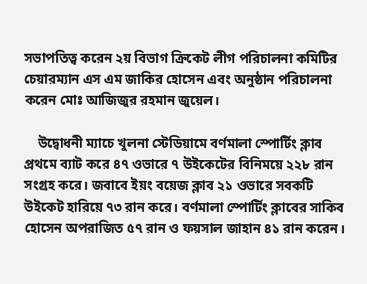সভাপতিত্ব করেন ২য় বিভাগ ক্রিকেট লীগ পরিচালনা কমিটির চেয়ারম্যান এস এম জাকির হোসেন এবং অনুষ্ঠান পরিচালনা করেন মোঃ আজিজুর রহমান জুয়েল।

    উদ্বোধনী ম্যাচে খুলনা স্টেডিয়ামে বর্ণমালা স্পোর্টিং ক্লাব প্রথমে ব্যাট করে ৪৭ ওভারে ৭ উইকেটের বিনিময়ে ২২৮ রান সংগ্রহ করে। জবাবে ইয়ং বয়েজ ক্লাব ২১ ওভারে সবকটি উইকেট হারিয়ে ৭৩ রান করে। বর্ণমালা স্পোর্টিং ক্লাবের সাকিব হোসেন অপরাজিত ৫৭ রান ও ফয়সাল জাহান ৪১ রান করেন।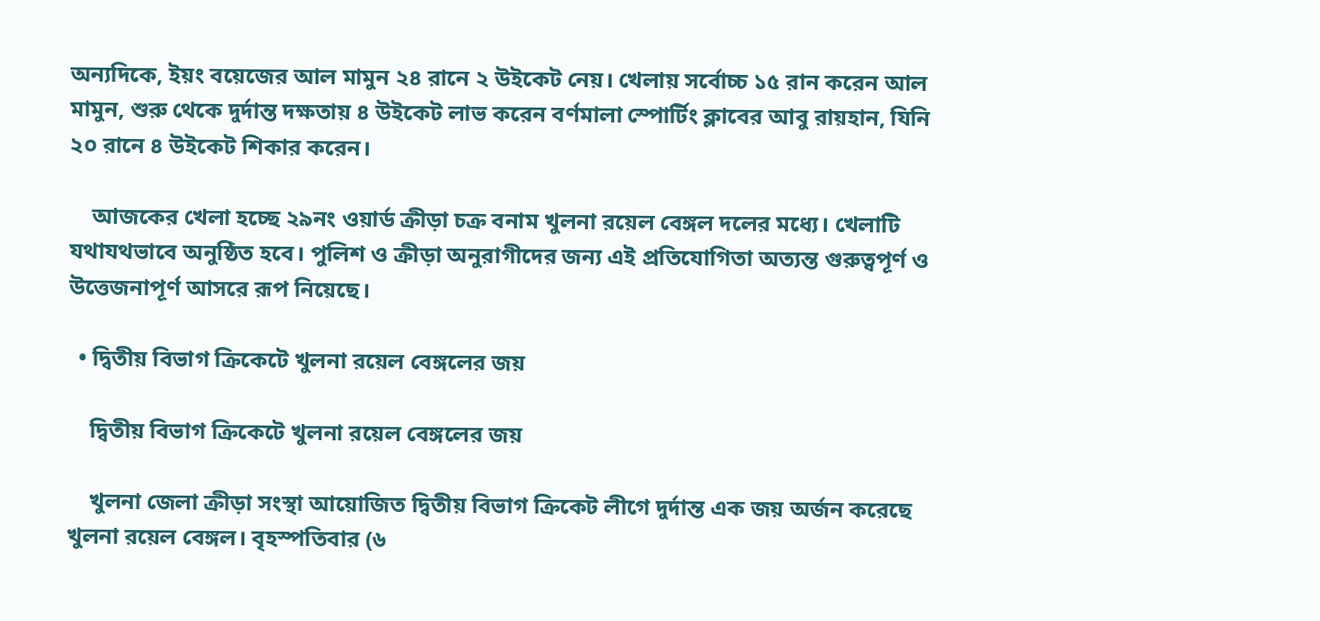অন্যদিকে, ইয়ং বয়েজের আল মামুন ২৪ রানে ২ উইকেট নেয়। খেলায় সর্বোচ্চ ১৫ রান করেন আল মামুন, শুরু থেকে দুর্দান্ত দক্ষতায় ৪ উইকেট লাভ করেন বর্ণমালা স্পোর্টিং ক্লাবের আবু রায়হান, যিনি ২০ রানে ৪ উইকেট শিকার করেন।

    আজকের খেলা হচ্ছে ২৯নং ওয়ার্ড ক্রীড়া চক্র বনাম খুলনা রয়েল বেঙ্গল দলের মধ্যে। খেলাটি যথাযথভাবে অনুষ্ঠিত হবে। পুলিশ ও ক্রীড়া অনুরাগীদের জন্য এই প্রতিযোগিতা অত্যন্ত গুরুত্বপূর্ণ ও উত্তেজনাপূর্ণ আসরে রূপ নিয়েছে।

  • দ্বিতীয় বিভাগ ক্রিকেটে খুলনা রয়েল বেঙ্গলের জয়

    দ্বিতীয় বিভাগ ক্রিকেটে খুলনা রয়েল বেঙ্গলের জয়

    খুলনা জেলা ক্রীড়া সংস্থা আয়োজিত দ্বিতীয় বিভাগ ক্রিকেট লীগে দুর্দান্ত এক জয় অর্জন করেছে খুলনা রয়েল বেঙ্গল। বৃহস্পতিবার (৬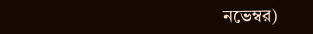নভেম্বর)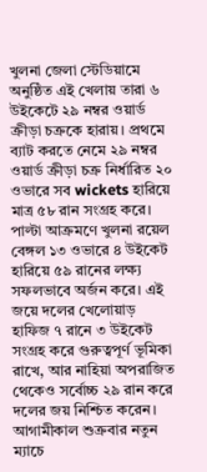খুলনা জেলা স্টেডিয়ামে অনুষ্ঠিত এই খেলায় তারা ৬ উইকেটে ২৯ নম্বর ওয়ার্ড ক্রীড়া চক্রকে হারায়। প্রথমে ব্যাট করতে নেমে ২৯ নম্বর ওয়ার্ড ক্রীড়া চক্র নির্ধারিত ২০ ওভারে সব wickets হারিয়ে মাত্র ৫৮ রান সংগ্রহ করে। পাল্টা আক্রমণে খুলনা রয়েল বেঙ্গল ১৩ ওভারে ৪ উইকেট হারিয়ে ৫৯ রানের লক্ষ্য সফলভাবে অর্জন করে। এই জয়ে দলের খেলোয়াড় হাফিজ ৭ রানে ৩ উইকেট সংগ্রহ করে গুরুত্বপূর্ণ ভূমিকা রাখে, আর নাহিয়া অপরাজিত থেকেও সর্বোচ্চ ২৯ রান করে দলের জয় নিশ্চিত করেন। আগামীকাল শুক্রবার নতুন ম্যাচে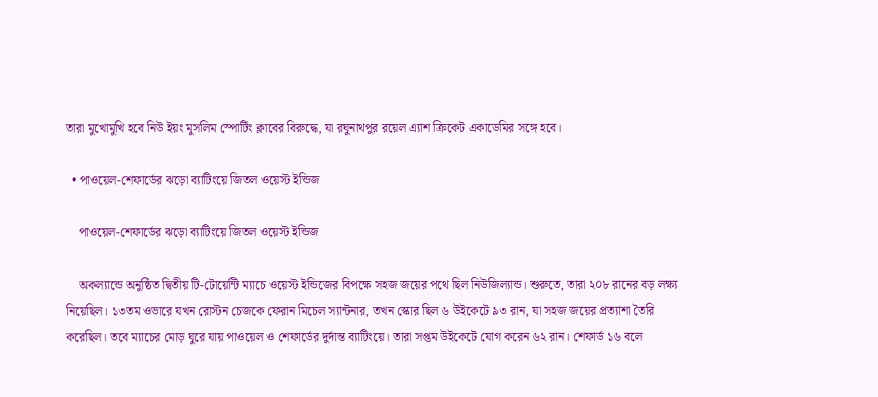তারা মুখোমুখি হবে নিউ ইয়ং মুসলিম স্পোর্টিং ক্লাবের বিরুদ্ধে, যা রঘুনাথপুর রয়েল এ্যাশ ক্রিকেট একাডেমির সঙ্গে হবে।

  • পাওয়েল-শেফার্ডের ঝড়ো ব্যাটিংয়ে জিতল ওয়েস্ট ইন্ডিজ

    পাওয়েল-শেফার্ডের ঝড়ো ব্যাটিংয়ে জিতল ওয়েস্ট ইন্ডিজ

    অকল্যান্ডে অনুষ্ঠিত দ্বিতীয় টি-টোয়েন্টি ম্যাচে ওয়েস্ট ইন্ডিজের বিপক্ষে সহজ জয়ের পথে ছিল নিউজিল্যান্ড। শুরুতে, তারা ২০৮ রানের বড় লক্ষ্য নিয়েছিল। ১৩তম ওভারে যখন রোস্টন চেজকে ফেরান মিচেল স্যান্টনার, তখন স্কোর ছিল ৬ উইকেটে ৯৩ রান, যা সহজ জয়ের প্রত্যাশা তৈরি করেছিল। তবে ম্যাচের মোড় ঘুরে যায় পাওয়েল ও শেফার্ডের দুর্দান্ত ব্যাটিংয়ে। তারা সপ্তম উইকেটে যোগ করেন ৬২ রান। শেফার্ড ১৬ বলে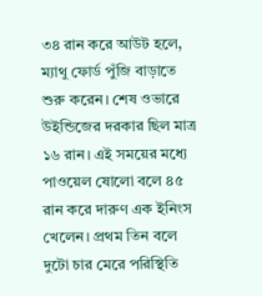৩৪ রান করে আউট হলে, ম্যাথু ফোর্ড পুঁজি বাড়াতে শুরু করেন। শেষ ওভারে উইন্ডিজের দরকার ছিল মাত্র ১৬ রান। এই সময়ের মধ্যে পাওয়েল ষোলো বলে ৪৫ রান করে দারুণ এক ইনিংস খেলেন। প্রথম তিন বলে দুটো চার মেরে পরিস্থিতি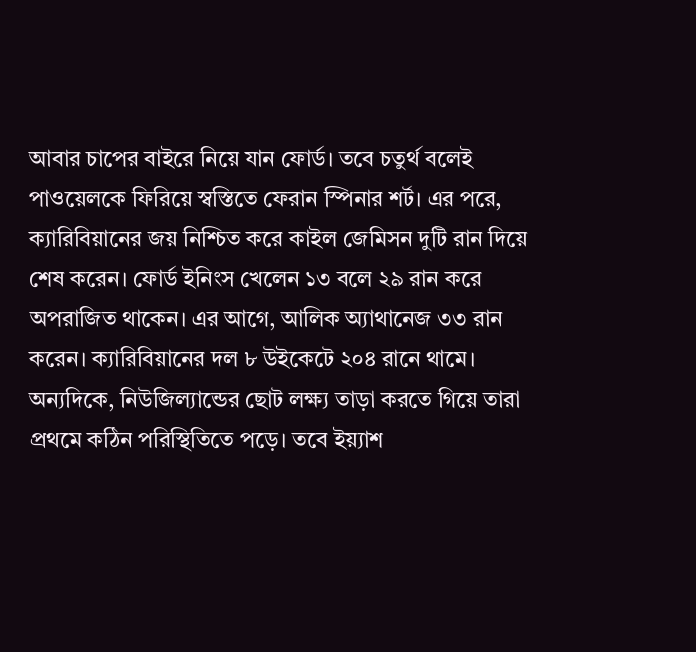আবার চাপের বাইরে নিয়ে যান ফোর্ড। তবে চতুর্থ বলেই পাওয়েলকে ফিরিয়ে স্বস্তিতে ফেরান স্পিনার শর্ট। এর পরে, ক্যারিবিয়ানের জয় নিশ্চিত করে কাইল জেমিসন দুটি রান দিয়ে শেষ করেন। ফোর্ড ইনিংস খেলেন ১৩ বলে ২৯ রান করে অপরাজিত থাকেন। এর আগে, আলিক অ্যাথানেজ ৩৩ রান করেন। ক্যারিবিয়ানের দল ৮ উইকেটে ২০৪ রানে থামে। অন্যদিকে, নিউজিল্যান্ডের ছোট লক্ষ্য তাড়া করতে গিয়ে তারা প্রথমে কঠিন পরিস্থিতিতে পড়ে। তবে ইয়্যাশ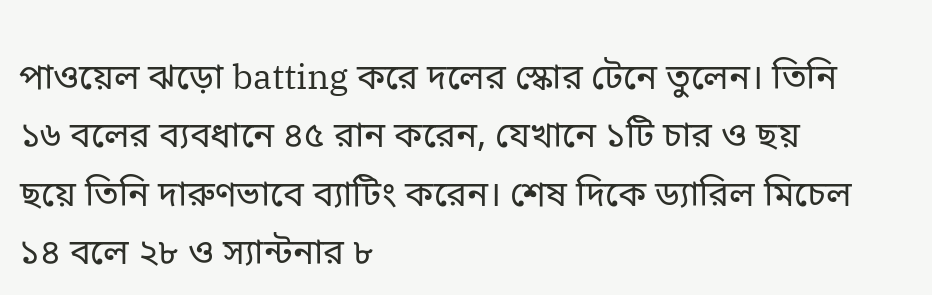পাওয়েল ঝড়ো batting করে দলের স্কোর টেনে তুলেন। তিনি ১৬ বলের ব্যবধানে ৪৫ রান করেন, যেখানে ১টি চার ও ছয় ছয়ে তিনি দারুণভাবে ব্যাটিং করেন। শেষ দিকে ড্যারিল মিচেল ১৪ বলে ২৮ ও স্যান্টনার ৮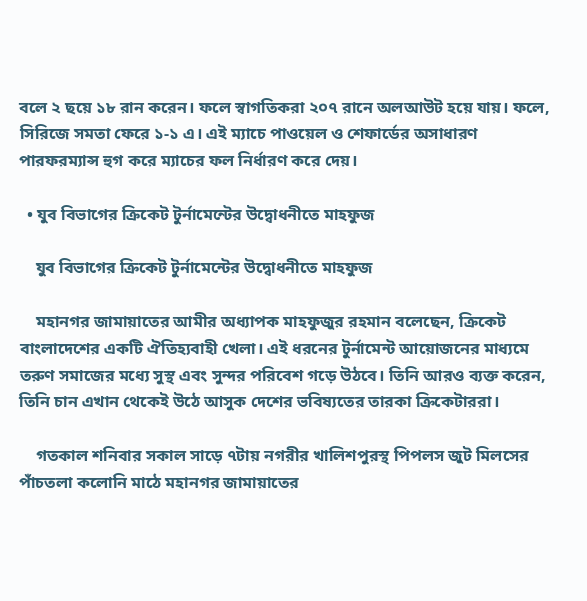বলে ২ ছয়ে ১৮ রান করেন। ফলে স্বাগতিকরা ২০৭ রানে অলআউট হয়ে যায়। ফলে, সিরিজে সমতা ফেরে ১-১ এ। এই ম্যাচে পাওয়েল ও শেফার্ডের অসাধারণ পারফরম্যান্স হুগ করে ম্যাচের ফল নির্ধারণ করে দেয়।

  • যুব বিভাগের ক্রিকেট টুর্নামেন্টের উদ্বোধনীতে মাহফুজ

    যুব বিভাগের ক্রিকেট টুর্নামেন্টের উদ্বোধনীতে মাহফুজ

    মহানগর জামায়াতের আমীর অধ্যাপক মাহফুজুর রহমান বলেছেন, ক্রিকেট বাংলাদেশের একটি ঐতিহ্যবাহী খেলা। এই ধরনের টুর্নামেন্ট আয়োজনের মাধ্যমে তরুণ সমাজের মধ্যে সুস্থ এবং সুন্দর পরিবেশ গড়ে উঠবে। তিনি আরও ব্যক্ত করেন, তিনি চান এখান থেকেই উঠে আসুক দেশের ভবিষ্যতের তারকা ক্রিকেটাররা।

    গতকাল শনিবার সকাল সাড়ে ৭টায় নগরীর খালিশপুরস্থ পিপলস জুট মিলসের পাঁচতলা কলোনি মাঠে মহানগর জামায়াতের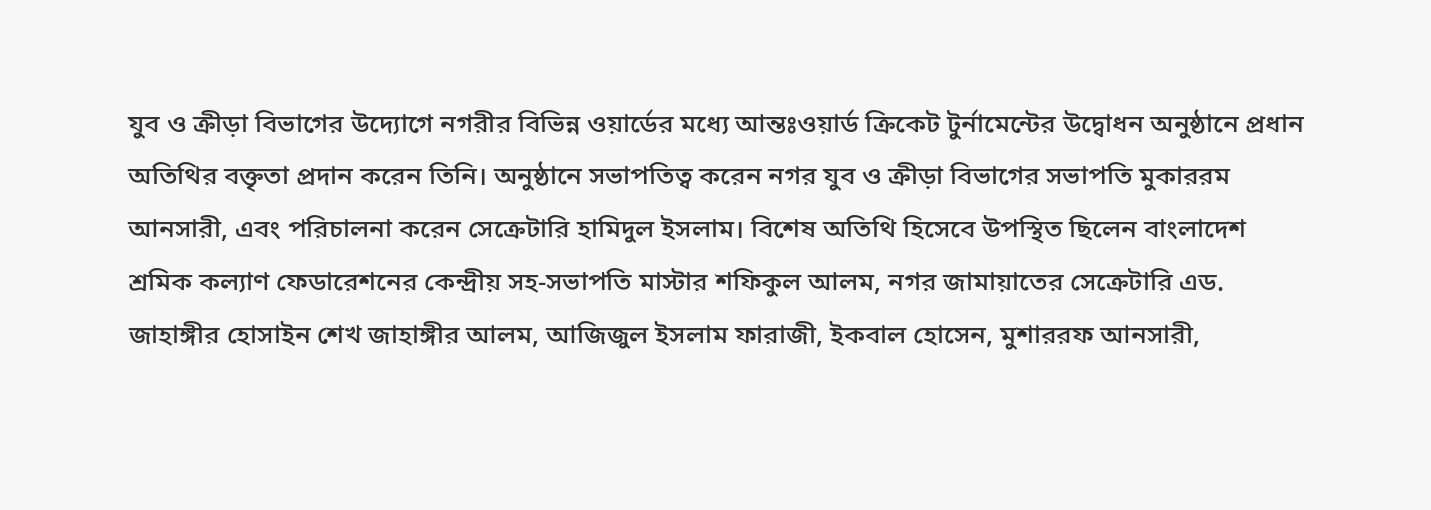যুব ও ক্রীড়া বিভাগের উদ্যোগে নগরীর বিভিন্ন ওয়ার্ডের মধ্যে আন্তঃওয়ার্ড ক্রিকেট টুর্নামেন্টের উদ্বোধন অনুষ্ঠানে প্রধান অতিথির বক্তৃতা প্রদান করেন তিনি। অনুষ্ঠানে সভাপতিত্ব করেন নগর যুব ও ক্রীড়া বিভাগের সভাপতি মুকাররম আনসারী, এবং পরিচালনা করেন সেক্রেটারি হামিদুল ইসলাম। বিশেষ অতিথি হিসেবে উপস্থিত ছিলেন বাংলাদেশ শ্রমিক কল্যাণ ফেডারেশনের কেন্দ্রীয় সহ-সভাপতি মাস্টার শফিকুল আলম, নগর জামায়াতের সেক্রেটারি এড. জাহাঙ্গীর হোসাইন শেখ জাহাঙ্গীর আলম, আজিজুল ইসলাম ফারাজী, ইকবাল হোসেন, মুশাররফ আনসারী,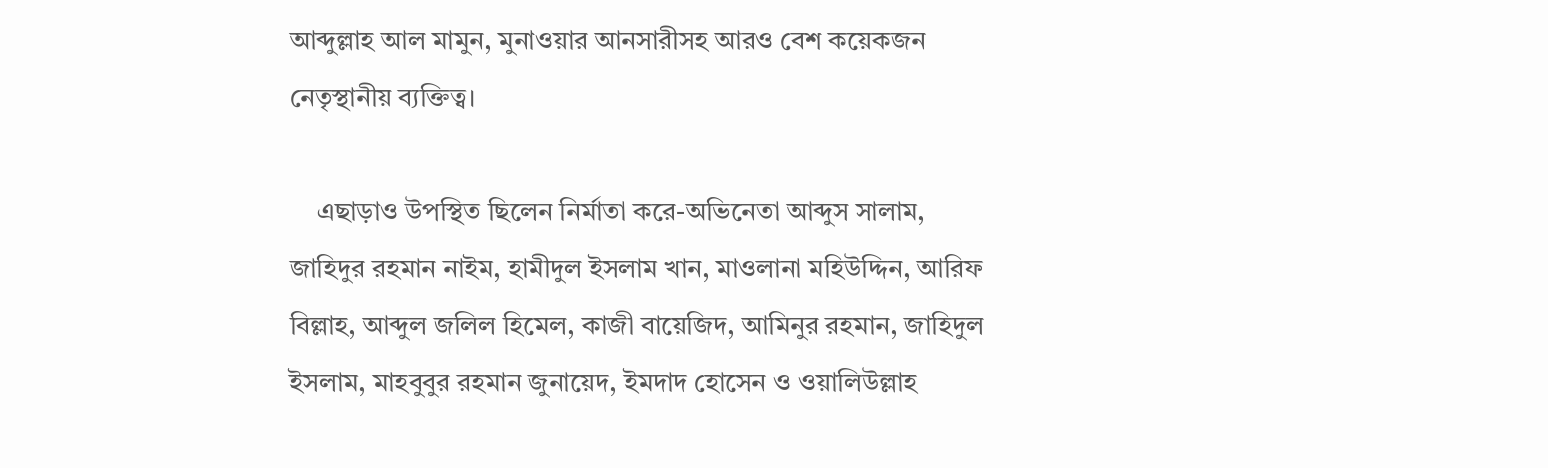আব্দুল্লাহ আল মামুন, মুনাওয়ার আনসারীসহ আরও বেশ কয়েকজন নেতৃস্থানীয় ব্যক্তিত্ব।

    এছাড়াও উপস্থিত ছিলেন নির্মাতা করে-অভিনেতা আব্দুস সালাম, জাহিদুর রহমান নাইম, হামীদুল ইসলাম খান, মাওলানা মহিউদ্দিন, আরিফ বিল্লাহ, আব্দুল জলিল হিমেল, কাজী বায়েজিদ, আমিনুর রহমান, জাহিদুল ইসলাম, মাহবুবুর রহমান জুনায়েদ, ইমদাদ হোসেন ও ওয়ালিউল্লাহ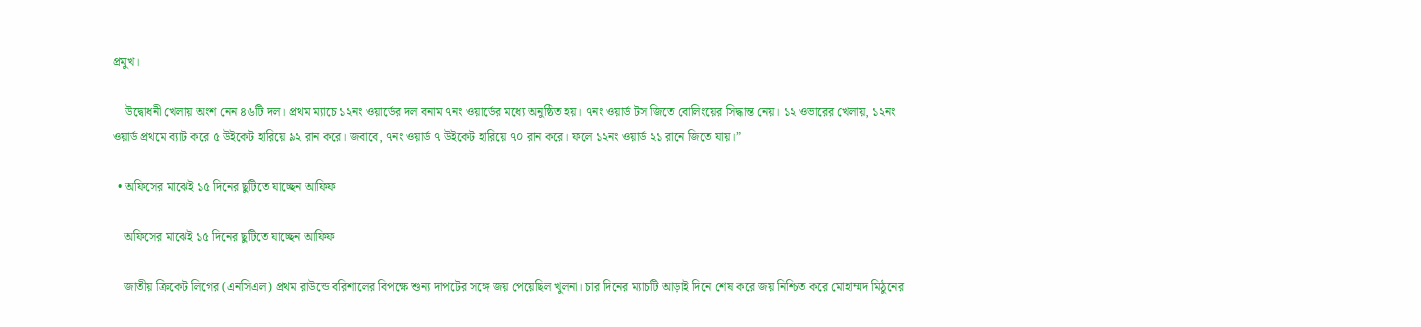প্রমুখ।

    উদ্বোধনী খেলায় অংশ নেন ৪৬টি দল। প্রথম ম্যাচে ১২নং ওয়ার্ডের দল বনাম ৭নং ওয়ার্ডের মধ্যে অনুষ্ঠিত হয়। ৭নং ওয়ার্ড টস জিতে বোলিংয়ের সিদ্ধান্ত নেয়। ১২ ওভারের খেলায়, ১২নং ওয়ার্ড প্রথমে ব্যাট করে ৫ উইকেট হারিয়ে ৯২ রান করে। জবাবে, ৭নং ওয়ার্ড ৭ উইকেট হারিয়ে ৭০ রান করে। ফলে ১২নং ওয়ার্ড ২১ রানে জিতে যায়।”

  • অফিসের মাঝেই ১৫ দিনের ছুটিতে যাচ্ছেন আফিফ

    অফিসের মাঝেই ১৫ দিনের ছুটিতে যাচ্ছেন আফিফ

    জাতীয় ক্রিকেট লিগের (এনসিএল) প্রথম রাউন্ডে বরিশালের বিপক্ষে শুন্য দাপটের সঙ্গে জয় পেয়েছিল খুলনা। চার দিনের ম্যাচটি আড়াই দিনে শেষ করে জয় নিশ্চিত করে মোহাম্মদ মিঠুনের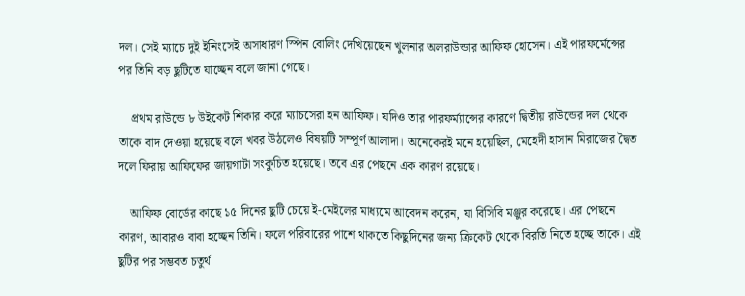দল। সেই ম্যাচে দুই ইনিংসেই অসাধারণ স্পিন বোলিং দেখিয়েছেন খুলনার অলরাউন্ডার আফিফ হোসেন। এই পারফর্মেন্সের পর তিনি বড় ছুটিতে যাচ্ছেন বলে জানা গেছে।

    প্রথম রাউন্ডে ৮ উইকেট শিকার করে ম্যাচসেরা হন আফিফ। যদিও তার পারফর্ম্যান্সের কারণে দ্বিতীয় রাউন্ডের দল থেকে তাকে বাদ দেওয়া হয়েছে বলে খবর উঠলেও বিষয়টি সম্পূর্ণ আলাদা। অনেকেরই মনে হয়েছিল, মেহেদী হাসান মিরাজের দ্বৈত দলে ফিরায় আফিফের জায়গাটা সংকুচিত হয়েছে। তবে এর পেছনে এক কারণ রয়েছে।

    আফিফ বোর্ডের কাছে ১৫ দিনের ছুটি চেয়ে ই-মেইলের মাধ্যমে আবেদন করেন, যা বিসিবি মঞ্জুর করেছে। এর পেছনে কারণ, আবারও বাবা হচ্ছেন তিনি। ফলে পরিবারের পাশে থাকতে কিছুদিনের জন্য ক্রিকেট থেকে বিরতি নিতে হচ্ছে তাকে। এই ছুটির পর সম্ভবত চতুর্থ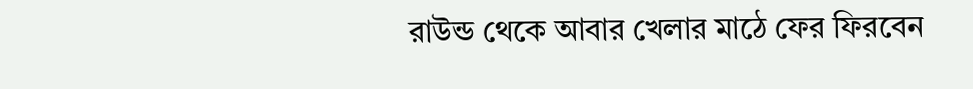রাউন্ড থেকে আবার খেলার মাঠে ফের ফিরবেন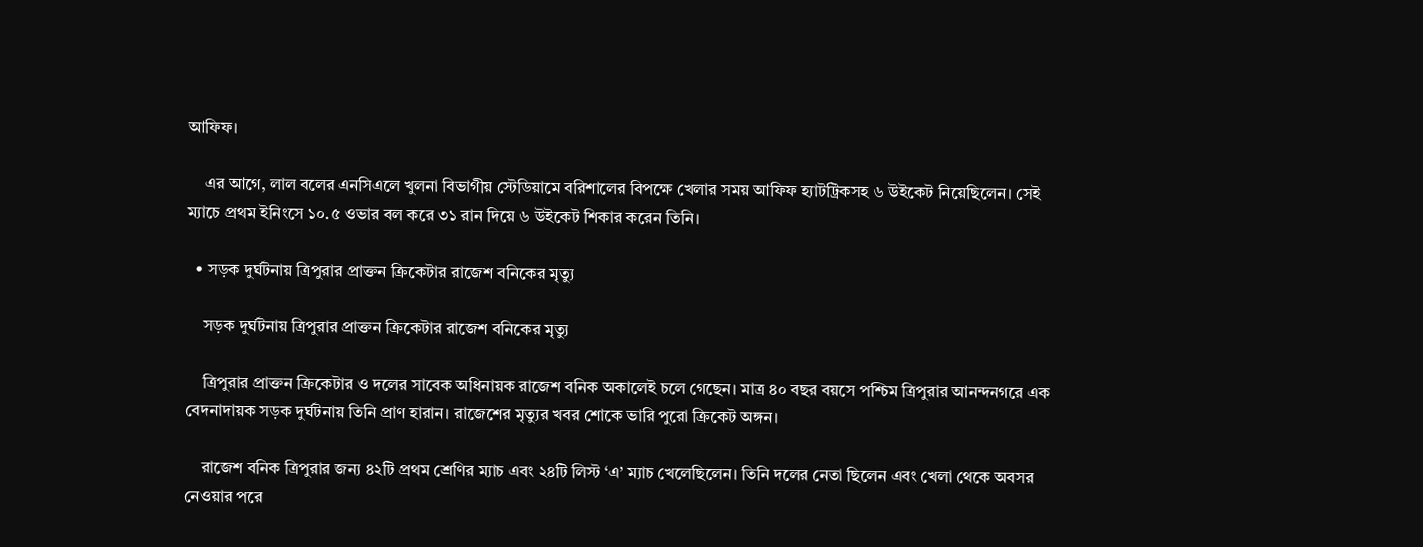আফিফ।

    এর আগে, লাল বলের এনসিএলে খুলনা বিভাগীয় স্টেডিয়ামে বরিশালের বিপক্ষে খেলার সময় আফিফ হ্যাটট্রিকসহ ৬ উইকেট নিয়েছিলেন। সেই ম্যাচে প্রথম ইনিংসে ১০.৫ ওভার বল করে ৩১ রান দিয়ে ৬ উইকেট শিকার করেন তিনি।

  • সড়ক দুর্ঘটনায় ত্রিপুরার প্রাক্তন ক্রিকেটার রাজেশ বনিকের মৃত্যু

    সড়ক দুর্ঘটনায় ত্রিপুরার প্রাক্তন ক্রিকেটার রাজেশ বনিকের মৃত্যু

    ত্রিপুরার প্রাক্তন ক্রিকেটার ও দলের সাবেক অধিনায়ক রাজেশ বনিক অকালেই চলে গেছেন। মাত্র ৪০ বছর বয়সে পশ্চিম ত্রিপুরার আনন্দনগরে এক বেদনাদায়ক সড়ক দুর্ঘটনায় তিনি প্রাণ হারান। রাজেশের মৃত্যুর খবর শোকে ভারি পুরো ক্রিকেট অঙ্গন।

    রাজেশ বনিক ত্রিপুরার জন্য ৪২টি প্রথম শ্রেণির ম্যাচ এবং ২৪টি লিস্ট ‘এ’ ম্যাচ খেলেছিলেন। তিনি দলের নেতা ছিলেন এবং খেলা থেকে অবসর নেওয়ার পরে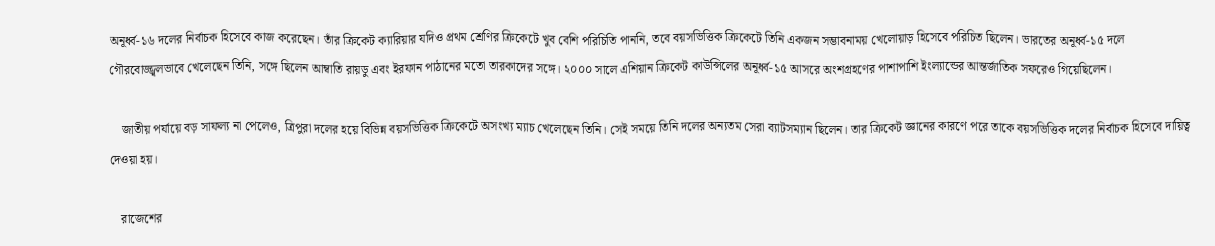অনূর্ধ্ব-১৬ দলের নির্বাচক হিসেবে কাজ করেছেন। তাঁর ক্রিকেট ক্যারিয়ার যদিও প্রথম শ্রেণির ক্রিকেটে খুব বেশি পরিচিতি পাননি, তবে বয়সভিত্তিক ক্রিকেটে তিনি একজন সম্ভাবনাময় খেলোয়াড় হিসেবে পরিচিত ছিলেন। ভারতের অনূর্ধ্ব-১৫ দলে গৌরবোজ্জ্বলভাবে খেলেছেন তিনি, সঙ্গে ছিলেন আম্বাতি রায়ডু এবং ইরফান পাঠানের মতো তারকাদের সঙ্গে। ২০০০ সালে এশিয়ান ক্রিকেট কাউন্সিলের অনূর্ধ্ব-১৫ আসরে অংশগ্রহণের পাশাপাশি ইংল্যান্ডের আন্তর্জাতিক সফরেও গিয়েছিলেন।

    জাতীয় পর্যায়ে বড় সাফল্য না পেলেও, ত্রিপুরা দলের হয়ে বিভিন্ন বয়সভিত্তিক ক্রিকেটে অসংখ্য ম্যাচ খেলেছেন তিনি। সেই সময়ে তিনি দলের অন্যতম সেরা ব্যাটসম্যান ছিলেন। তার ক্রিকেট জ্ঞানের কারণে পরে তাকে বয়সভিত্তিক দলের নির্বাচক হিসেবে দায়িত্ব দেওয়া হয়।

    রাজেশের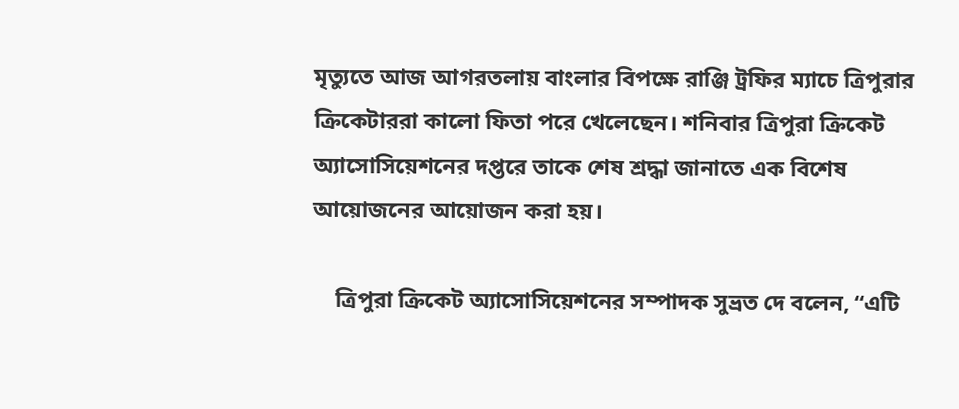মৃত্যুতে আজ আগরতলায় বাংলার বিপক্ষে রাঞ্জি ট্রফির ম্যাচে ত্রিপুরার ক্রিকেটাররা কালো ফিতা পরে খেলেছেন। শনিবার ত্রিপুরা ক্রিকেট অ্যাসোসিয়েশনের দপ্তরে তাকে শেষ শ্রদ্ধা জানাতে এক বিশেষ আয়োজনের আয়োজন করা হয়।

    ত্রিপুরা ক্রিকেট অ্যাসোসিয়েশনের সম্পাদক সুভ্রত দে বলেন, “এটি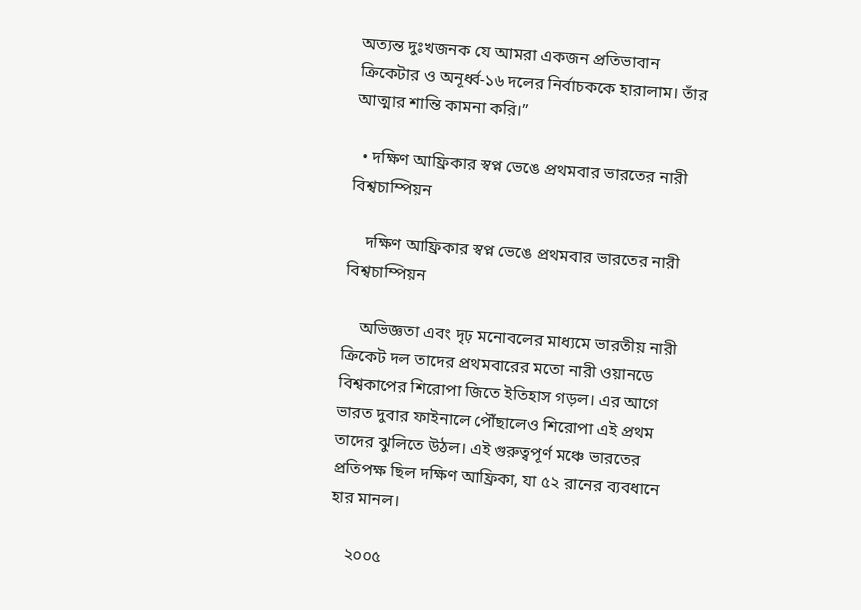অত্যন্ত দুঃখজনক যে আমরা একজন প্রতিভাবান ক্রিকেটার ও অনূর্ধ্ব-১৬ দলের নির্বাচককে হারালাম। তাঁর আত্মার শান্তি কামনা করি।”

  • দক্ষিণ আফ্রিকার স্বপ্ন ভেঙে প্রথমবার ভারতের নারী বিশ্বচাম্পিয়ন

    দক্ষিণ আফ্রিকার স্বপ্ন ভেঙে প্রথমবার ভারতের নারী বিশ্বচাম্পিয়ন

    অভিজ্ঞতা এবং দৃঢ় মনোবলের মাধ্যমে ভারতীয় নারী ক্রিকেট দল তাদের প্রথমবারের মতো নারী ওয়ানডে বিশ্বকাপের শিরোপা জিতে ইতিহাস গড়ল। এর আগে ভারত দুবার ফাইনালে পৌঁছালেও শিরোপা এই প্রথম তাদের ঝুলিতে উঠল। এই গুরুত্বপূর্ণ মঞ্চে ভারতের প্রতিপক্ষ ছিল দক্ষিণ আফ্রিকা, যা ৫২ রানের ব্যবধানে হার মানল।

    ২০০৫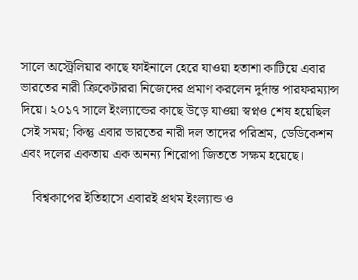সালে অস্ট্রেলিয়ার কাছে ফাইনালে হেরে যাওয়া হতাশা কাটিয়ে এবার ভারতের নারী ক্রিকেটাররা নিজেদের প্রমাণ করলেন দুর্দান্ত পারফরম্যান্স দিয়ে। ২০১৭ সালে ইংল্যান্ডের কাছে উড়ে যাওয়া স্বপ্নও শেষ হয়েছিল সেই সময়; কিন্তু এবার ভারতের নারী দল তাদের পরিশ্রম, ডেডিকেশন এবং দলের একতায় এক অনন্য শিরোপা জিততে সক্ষম হয়েছে।

    বিশ্বকাপের ইতিহাসে এবারই প্রথম ইংল্যান্ড ও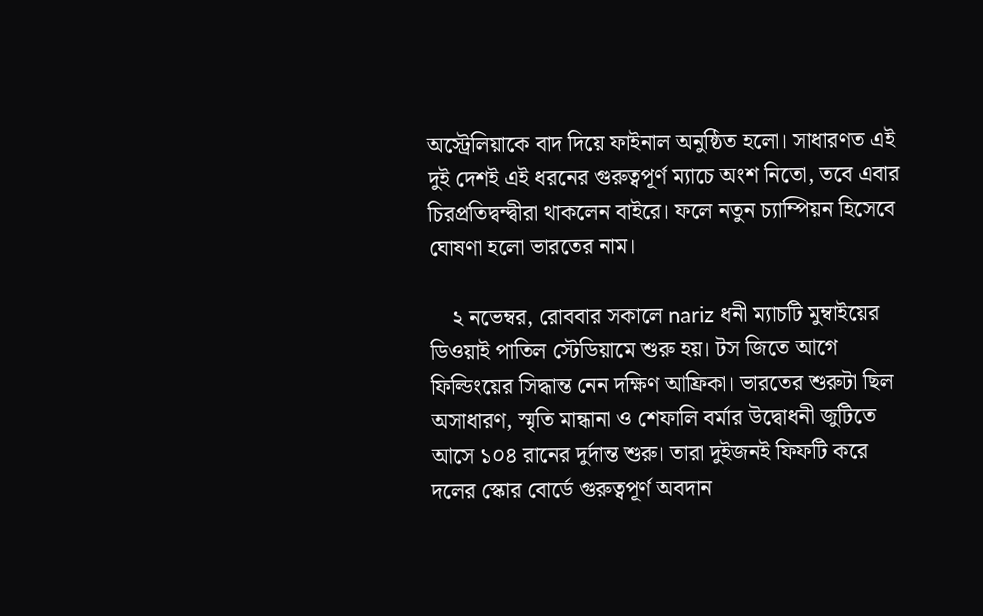অস্ট্রেলিয়াকে বাদ দিয়ে ফাইনাল অনুষ্ঠিত হলো। সাধারণত এই দুই দেশই এই ধরনের গুরুত্বপূর্ণ ম্যাচে অংশ নিতো, তবে এবার চিরপ্রতিদ্বন্দ্বীরা থাকলেন বাইরে। ফলে নতুন চ্যাম্পিয়ন হিসেবে ঘোষণা হলো ভারতের নাম।

    ২ নভেম্বর, রোববার সকালে nariz ধনী ম্যাচটি মুম্বাইয়ের ডিওয়াই পাতিল স্টেডিয়ামে শুরু হয়। টস জিতে আগে ফিল্ডিংয়ের সিদ্ধান্ত নেন দক্ষিণ আফ্রিকা। ভারতের শুরুটা ছিল অসাধারণ, স্মৃতি মান্ধানা ও শেফালি বর্মার উদ্বোধনী জুটিতে আসে ১০৪ রানের দুর্দান্ত শুরু। তারা দুইজনই ফিফটি করে দলের স্কোর বোর্ডে গুরুত্বপূর্ণ অবদান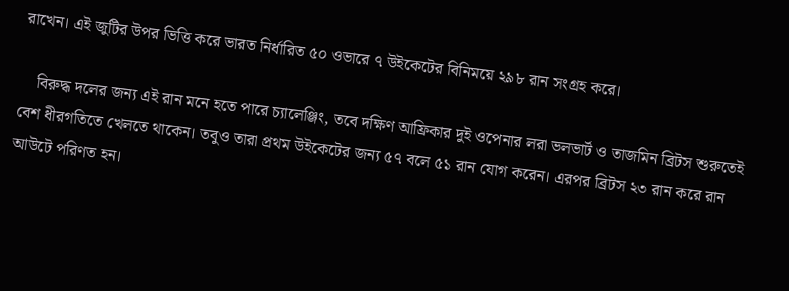রাখেন। এই জুটির উপর ভিত্তি করে ভারত নির্ধারিত ৫০ ওভারে ৭ উইকেটের বিনিময়ে ২৯৮ রান সংগ্রহ করে।

    বিরুদ্ধ দলের জন্য এই রান মনে হতে পারে চ্যালেঞ্জিং, তবে দক্ষিণ আফ্রিকার দুই ওপেনার লরা ভলভার্ট ও তাজমিন ব্রিটস শুরুতেই বেশ ধীরগতিতে খেলতে থাকেন। তবুও তারা প্রথম উইকেটের জন্য ৫৭ বলে ৫১ রান যোগ করেন। এরপর ব্রিটস ২৩ রান করে রান আউটে পরিণত হন।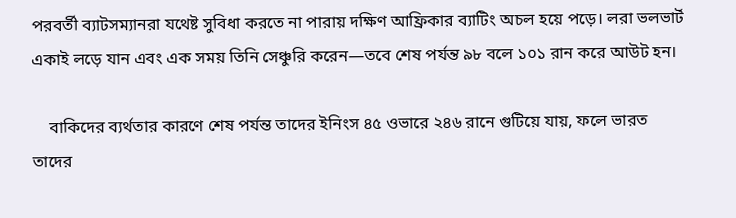পরবর্তী ব্যাটসম্যানরা যথেষ্ট সুবিধা করতে না পারায় দক্ষিণ আফ্রিকার ব্যাটিং অচল হয়ে পড়ে। লরা ভলভার্ট একাই লড়ে যান এবং এক সময় তিনি সেঞ্চুরি করেন—তবে শেষ পর্যন্ত ৯৮ বলে ১০১ রান করে আউট হন।

    বাকিদের ব্যর্থতার কারণে শেষ পর্যন্ত তাদের ইনিংস ৪৫ ওভারে ২৪৬ রানে গুটিয়ে যায়, ফলে ভারত তাদের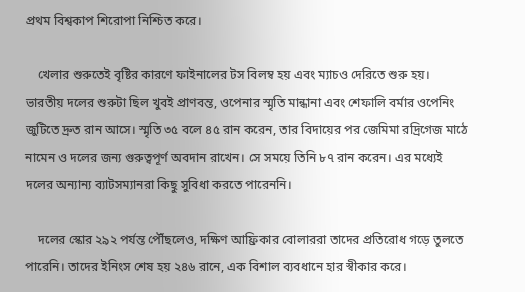প্রথম বিশ্বকাপ শিরোপা নিশ্চিত করে।

    খেলার শুরুতেই বৃষ্টির কারণে ফাইনালের টস বিলম্ব হয় এবং ম্যাচও দেরিতে শুরু হয়। ভারতীয় দলের শুরুটা ছিল খুবই প্রাণবন্ত, ওপেনার স্মৃতি মান্ধানা এবং শেফালি বর্মার ওপেনিং জুটিতে দ্রুত রান আসে। স্মৃতি ৩৫ বলে ৪৫ রান করেন, তার বিদায়ের পর জেমিমা রদ্রিগেজ মাঠে নামেন ও দলের জন্য গুরুত্বপূর্ণ অবদান রাখেন। সে সময়ে তিনি ৮৭ রান করেন। এর মধ্যেই দলের অন্যান্য ব্যাটসম্যানরা কিছু সুবিধা করতে পারেননি।

    দলের স্কোর ২৯২ পর্যন্ত পৌঁছলেও, দক্ষিণ আফ্রিকার বোলাররা তাদের প্রতিরোধ গড়ে তুলতে পারেনি। তাদের ইনিংস শেষ হয় ২৪৬ রানে, এক বিশাল ব্যবধানে হার স্বীকার করে।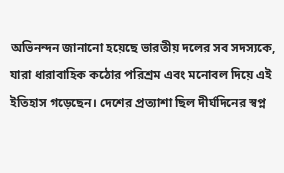অভিনন্দন জানানো হয়েছে ভারতীয় দলের সব সদস্যকে, যারা ধারাবাহিক কঠোর পরিশ্রম এবং মনোবল দিয়ে এই ইতিহাস গড়েছেন। দেশের প্রত্যাশা ছিল দীর্ঘদিনের স্বপ্ন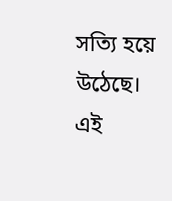সত্যি হয়ে উঠেছে। এই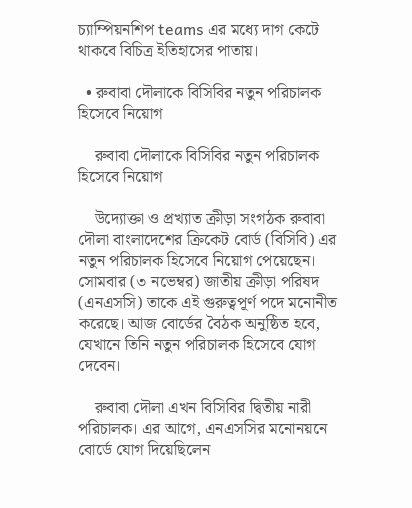চ্যাম্পিয়নশিপ teams এর মধ্যে দাগ কেটে থাকবে বিচিত্র ইতিহাসের পাতায়।

  • রুবাবা দৌলাকে বিসিবির নতুন পরিচালক হিসেবে নিয়োগ

    রুবাবা দৌলাকে বিসিবির নতুন পরিচালক হিসেবে নিয়োগ

    উদ্যোক্তা ও প্রখ্যাত ক্রীড়া সংগঠক রুবাবা দৌলা বাংলাদেশের ক্রিকেট বোর্ড (বিসিবি) এর নতুন পরিচালক হিসেবে নিয়োগ পেয়েছেন। সোমবার (৩ নভেম্বর) জাতীয় ক্রীড়া পরিষদ (এনএসসি) তাকে এই গুরুত্বপূর্ণ পদে মনোনীত করেছে। আজ বোর্ডের বৈঠক অনুষ্ঠিত হবে, যেখানে তিনি নতুন পরিচালক হিসেবে যোগ দেবেন।

    রুবাবা দৌলা এখন বিসিবির দ্বিতীয় নারী পরিচালক। এর আগে, এনএসসির মনোনয়নে বোর্ডে যোগ দিয়েছিলেন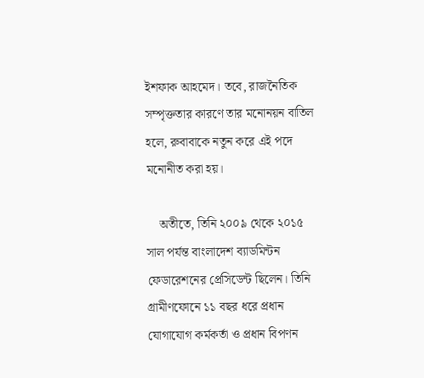ইশফাক আহমেদ। তবে, রাজনৈতিক সম্পৃক্ততার কারণে তার মনোনয়ন বাতিল হলে, রুবাবাকে নতুন করে এই পদে মনোনীত করা হয়।

    অতীতে, তিনি ২০০৯ থেকে ২০১৫ সাল পর্যন্ত বাংলাদেশ ব্যাডমিন্টন ফেডারেশনের প্রেসিডেন্ট ছিলেন। তিনি গ্রামীণফোনে ১১ বছর ধরে প্রধান যোগাযোগ কর্মকর্তা ও প্রধান বিপণন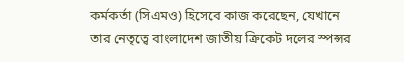কর্মকর্তা (সিএমও) হিসেবে কাজ করেছেন, যেখানে তার নেতৃত্বে বাংলাদেশ জাতীয় ক্রিকেট দলের স্পন্সর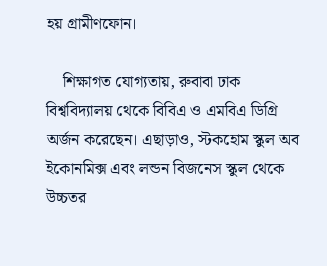হয় গ্রামীণফোন।

    শিক্ষাগত যোগ্যতায়, রুবাবা ঢাক বিশ্ববিদ্যালয় থেকে বিবিএ ও এমবিএ ডিগ্রি অর্জন করেছেন। এছাড়াও, স্টকহোম স্কুল অব ইকোনমিক্স এবং লন্ডন বিজনেস স্কুল থেকে উচ্চতর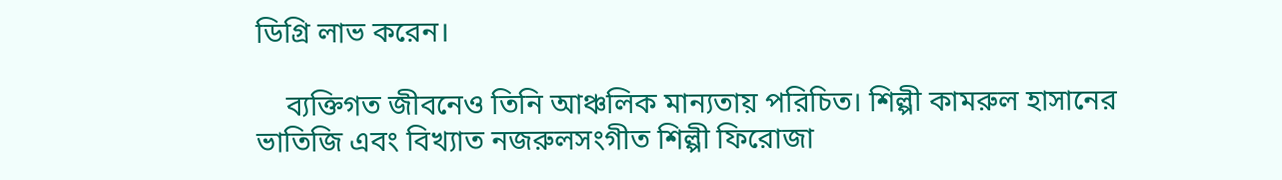ডিগ্রি লাভ করেন।

    ব্যক্তিগত জীবনেও তিনি আঞ্চলিক মান্যতায় পরিচিত। শিল্পী কামরুল হাসানের ভাতিজি এবং বিখ্যাত নজরুলসংগীত শিল্পী ফিরোজা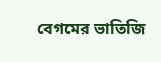বেগমের ভাতিজি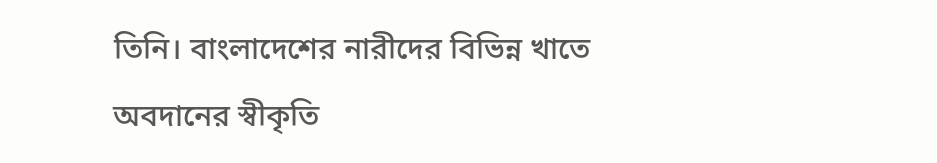তিনি। বাংলাদেশের নারীদের বিভিন্ন খাতে অবদানের স্বীকৃতি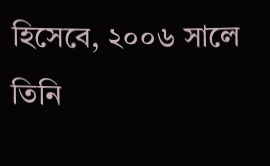হিসেবে, ২০০৬ সালে তিনি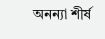অনন্যা শীর্ষ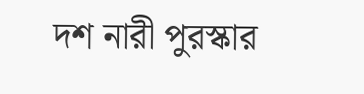দশ নারী পুরস্কার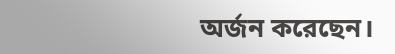অর্জন করেছেন।